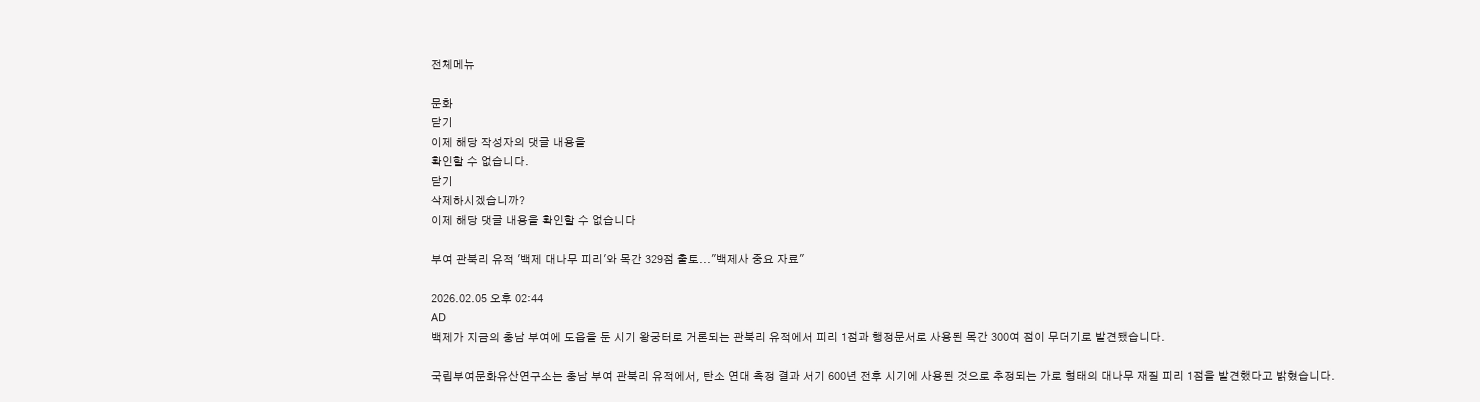전체메뉴

문화
닫기
이제 해당 작성자의 댓글 내용을
확인할 수 없습니다.
닫기
삭제하시겠습니까?
이제 해당 댓글 내용을 확인할 수 없습니다

부여 관북리 유적 '백제 대나무 피리'와 목간 329점 출토..."백제사 중요 자료"

2026.02.05 오후 02:44
AD
백제가 지금의 충남 부여에 도읍을 둔 시기 왕궁터로 거론되는 관북리 유적에서 피리 1점과 행정문서로 사용된 목간 300여 점이 무더기로 발견됐습니다.

국립부여문화유산연구소는 충남 부여 관북리 유적에서, 탄소 연대 측정 결과 서기 600년 전후 시기에 사용된 것으로 추정되는 가로 형태의 대나무 재질 피리 1점을 발견했다고 밝혔습니다.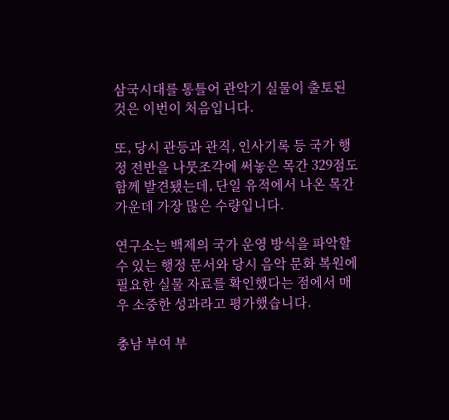삼국시대를 통틀어 관악기 실물이 출토된 것은 이번이 처음입니다.

또, 당시 관등과 관직, 인사기록 등 국가 행정 전반을 나뭇조각에 써놓은 목간 329점도 함께 발견됐는데, 단일 유적에서 나온 목간 가운데 가장 많은 수량입니다.

연구소는 백제의 국가 운영 방식을 파악할 수 있는 행정 문서와 당시 음악 문화 복원에 필요한 실물 자료를 확인했다는 점에서 매우 소중한 성과라고 평가했습니다.

충남 부여 부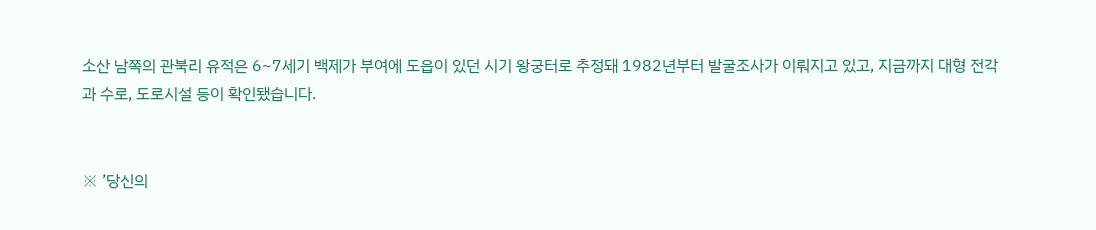소산 남쪽의 관북리 유적은 6~7세기 백제가 부여에 도읍이 있던 시기 왕궁터로 추정돼 1982년부터 발굴조사가 이뤄지고 있고, 지금까지 대형 전각과 수로, 도로시설 등이 확인됐습니다.


※ ’당신의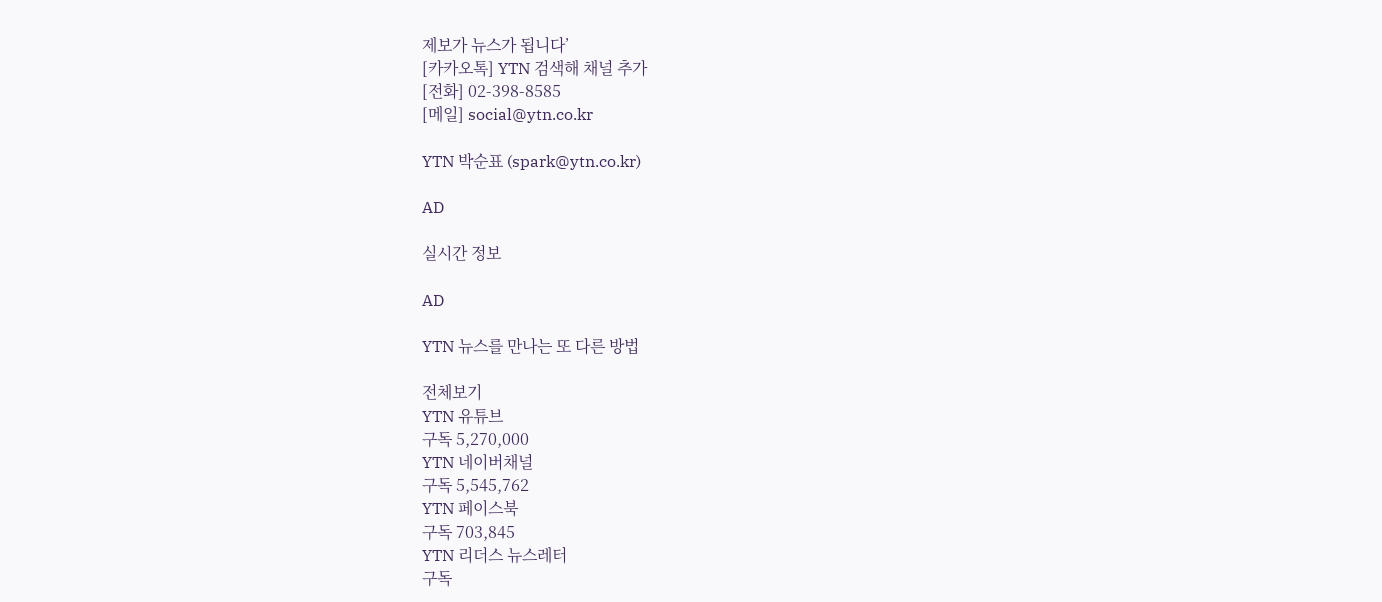제보가 뉴스가 됩니다’
[카카오톡] YTN 검색해 채널 추가
[전화] 02-398-8585
[메일] social@ytn.co.kr

YTN 박순표 (spark@ytn.co.kr)

AD

실시간 정보

AD

YTN 뉴스를 만나는 또 다른 방법

전체보기
YTN 유튜브
구독 5,270,000
YTN 네이버채널
구독 5,545,762
YTN 페이스북
구독 703,845
YTN 리더스 뉴스레터
구독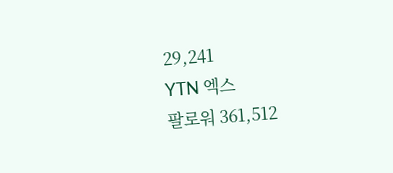29,241
YTN 엑스
팔로워 361,512